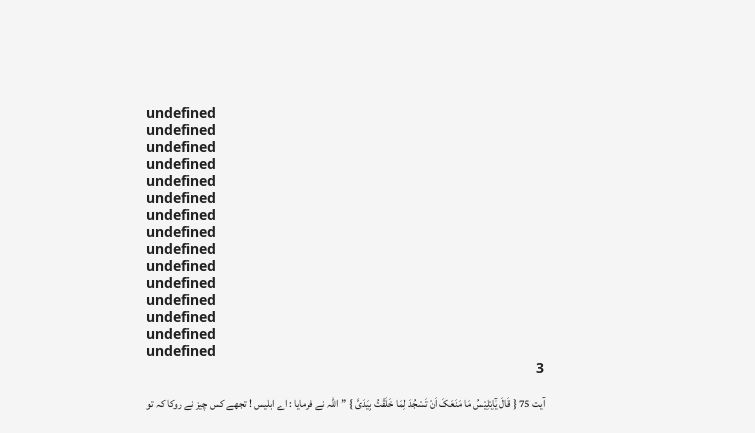undefined
undefined
undefined
undefined
undefined
undefined
undefined
undefined
undefined
undefined
undefined
undefined
undefined
undefined
undefined
3

آیت 75 { قَالَ یٰٓاِبْلِیْسُ مَا مَنَعَکَ اَنْ تَسْجُدَ لِمَا خَلَقْتُ بِیَدَیَّ } ”اللہ نے فرمایا : اے ابلیس ! تجھے کس چیز نے روکا کہ تو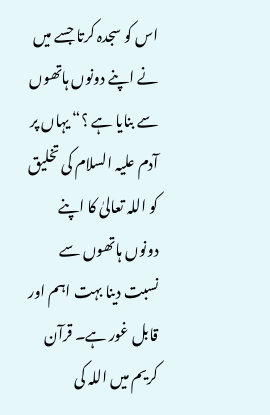اس کو سجدہ کرتا جسے میں نے اپنے دونوں ہاتھوں سے بنایا ہے ؟“ یہاں پر آدم علیہ السلام کی تخلیق کو اللہ تعالیٰ کا اپنے دونوں ہاتھوں سے نسبت دینا بہت اہم اور قابل غور ہے۔ قرآن کریم میں اللہ کی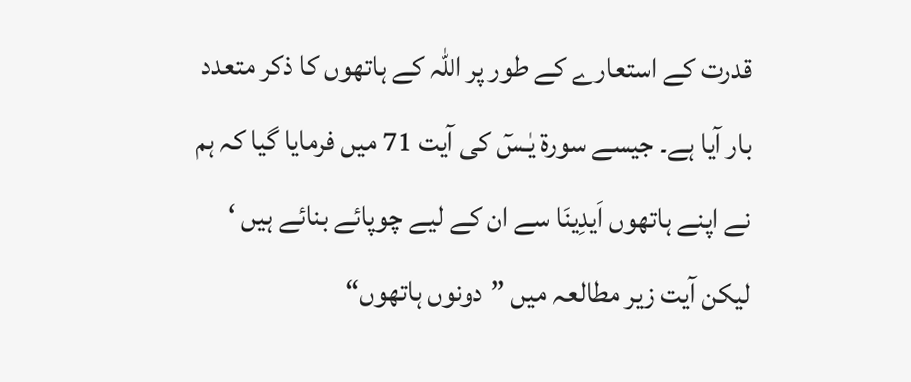قدرت کے استعارے کے طور پر اللہ کے ہاتھوں کا ذکر متعدد بار آیا ہے۔ جیسے سورة یٰـسٓ کی آیت 71 میں فرمایا گیا کہ ہم نے اپنے ہاتھوں اَیدِینَا سے ان کے لیے چوپائے بنائے ہیں ‘ لیکن آیت زیر مطالعہ میں ”دونوں ہاتھوں“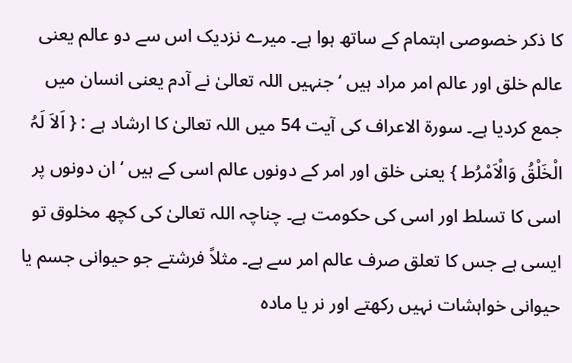کا ذکر خصوصی اہتمام کے ساتھ ہوا ہے۔ میرے نزدیک اس سے دو عالم یعنی عالم خلق اور عالم امر مراد ہیں ‘ جنہیں اللہ تعالیٰ نے آدم یعنی انسان میں جمع کردیا ہے۔ سورة الاعراف کی آیت 54 میں اللہ تعالیٰ کا ارشاد ہے : { اَلاَ لَہُ الْخَلْقُ وَالْاَمْرُط } یعنی خلق اور امر کے دونوں عالم اسی کے ہیں ‘ ان دونوں پر اسی کا تسلط اور اسی کی حکومت ہے۔ چناچہ اللہ تعالیٰ کی کچھ مخلوق تو ایسی ہے جس کا تعلق صرف عالم امر سے ہے۔ مثلاً فرشتے جو حیوانی جسم یا حیوانی خواہشات نہیں رکھتے اور نر یا مادہ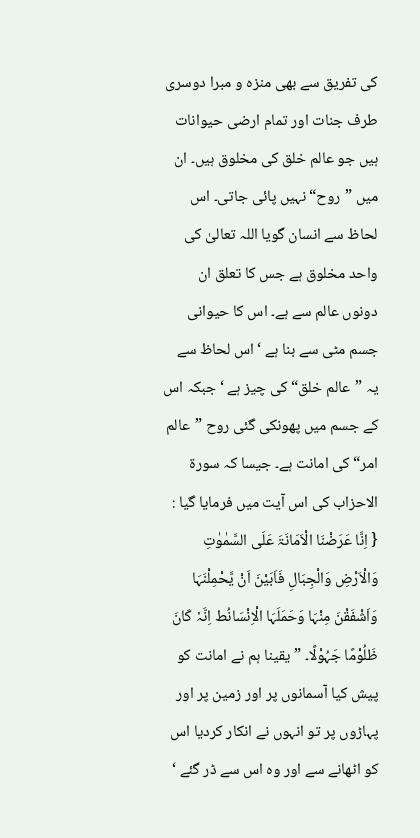کی تفریق سے بھی منزہ و مبرا دوسری طرف جنات اور تمام ارضی حیوانات ہیں جو عالم خلق کی مخلوق ہیں۔ ان میں ”روح“ نہیں پائی جاتی۔ اس لحاظ سے انسان گویا اللہ تعالیٰ کی واحد مخلوق ہے جس کا تعلق ان دونوں عالم سے ہے۔ اس کا حیوانی جسم مٹی سے بنا ہے ‘ اس لحاظ سے یہ ”عالم خلق“ کی چیز ہے ‘ جبکہ اس کے جسم میں پھونکی گئی روح ”عالم امر“ کی امانت ہے۔ جیسا کہ سورة الاحزاب کی اس آیت میں فرمایا گیا : { اِنَّا عَرَضْنَا الْاَمَانَۃَ عَلَی السَّمٰوٰتِ وَالْاَرْضِ وَالْجِبَالِ فَاَبَیْنَ اَنْ یَّحْمِلْنَہَا وَاَشْفَقْنَ مِنْہَا وَحَمَلَہَا الْاِنْسَانُط اِنَّہٗ کَانَ ظَلُوْمًا جَہُوْلًا۔ ”یقینا ہم نے امانت کو پیش کیا آسمانوں پر اور زمین پر اور پہاڑوں پر تو انہوں نے انکار کردیا اس کو اٹھانے سے اور وہ اس سے ڈر گئے ‘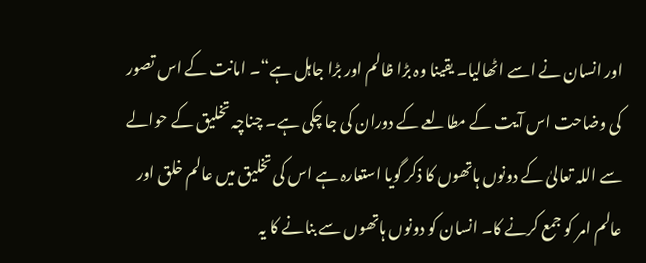اور انسان نے اسے اٹھالیا۔ یقینا وہ بڑا ظالم اور بڑا جاہل ہے“۔ امانت کے اس تصور کی وضاحت اس آیت کے مطالعے کے دوران کی جا چکی ہے۔ چناچہ تخلیق کے حوالے سے اللہ تعالیٰ کے دونوں ہاتھوں کا ذکر گویا استعارہ ہے اس کی تخلیق میں عالم خلق اور عالم امر کو جمع کرنے کا۔ انسان کو دونوں ہاتھوں سے بنانے کا یہ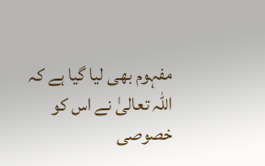مفہوم بھی لیا گیا ہے کہ اللہ تعالیٰ نے اس کو خصوصی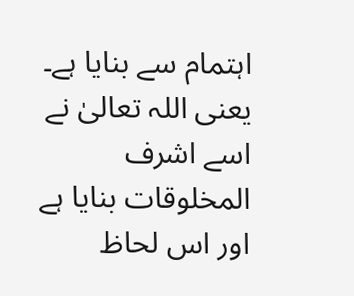اہتمام سے بنایا ہے۔ یعنی اللہ تعالیٰ نے اسے اشرف المخلوقات بنایا ہے اور اس لحاظ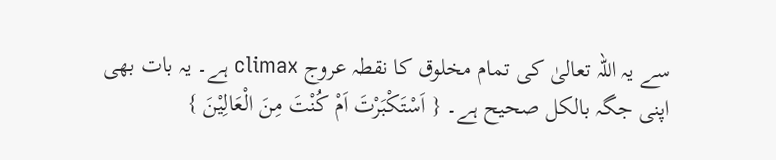سے یہ اللہ تعالیٰ کی تمام مخلوق کا نقطہ عروج climax ہے۔ یہ بات بھی اپنی جگہ بالکل صحیح ہے۔ { اَسْتَکْبَرْتَ اَمْ کُنْتَ مِنَ الْعَالِیْنَ }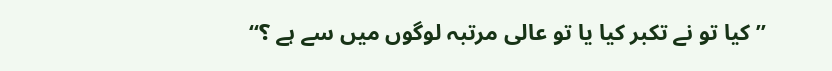”کیا تو نے تکبر کیا یا تو عالی مرتبہ لوگوں میں سے ہے ؟“